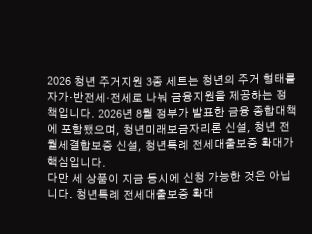2026 청년 주거지원 3종 세트는 청년의 주거 형태를 자가·반전세·전세로 나눠 금융지원을 제공하는 정책입니다. 2026년 8월 정부가 발표한 금융 종합대책에 포함됐으며, 청년미래보금자리론 신설, 청년 전월세결합보증 신설, 청년특례 전세대출보증 확대가 핵심입니다.
다만 세 상품이 지금 동시에 신청 가능한 것은 아닙니다. 청년특례 전세대출보증 확대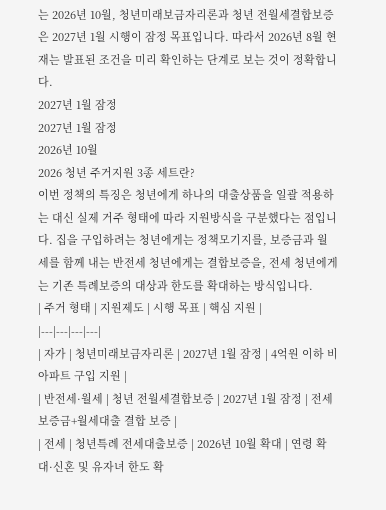는 2026년 10월, 청년미래보금자리론과 청년 전월세결합보증은 2027년 1월 시행이 잠정 목표입니다. 따라서 2026년 8월 현재는 발표된 조건을 미리 확인하는 단계로 보는 것이 정확합니다.
2027년 1월 잠정
2027년 1월 잠정
2026년 10월
2026 청년 주거지원 3종 세트란?
이번 정책의 특징은 청년에게 하나의 대출상품을 일괄 적용하는 대신 실제 거주 형태에 따라 지원방식을 구분했다는 점입니다. 집을 구입하려는 청년에게는 정책모기지를, 보증금과 월세를 함께 내는 반전세 청년에게는 결합보증을, 전세 청년에게는 기존 특례보증의 대상과 한도를 확대하는 방식입니다.
| 주거 형태 | 지원제도 | 시행 목표 | 핵심 지원 |
|---|---|---|---|
| 자가 | 청년미래보금자리론 | 2027년 1월 잠정 | 4억원 이하 비아파트 구입 지원 |
| 반전세·월세 | 청년 전월세결합보증 | 2027년 1월 잠정 | 전세보증금+월세대출 결합 보증 |
| 전세 | 청년특례 전세대출보증 | 2026년 10월 확대 | 연령 확대·신혼 및 유자녀 한도 확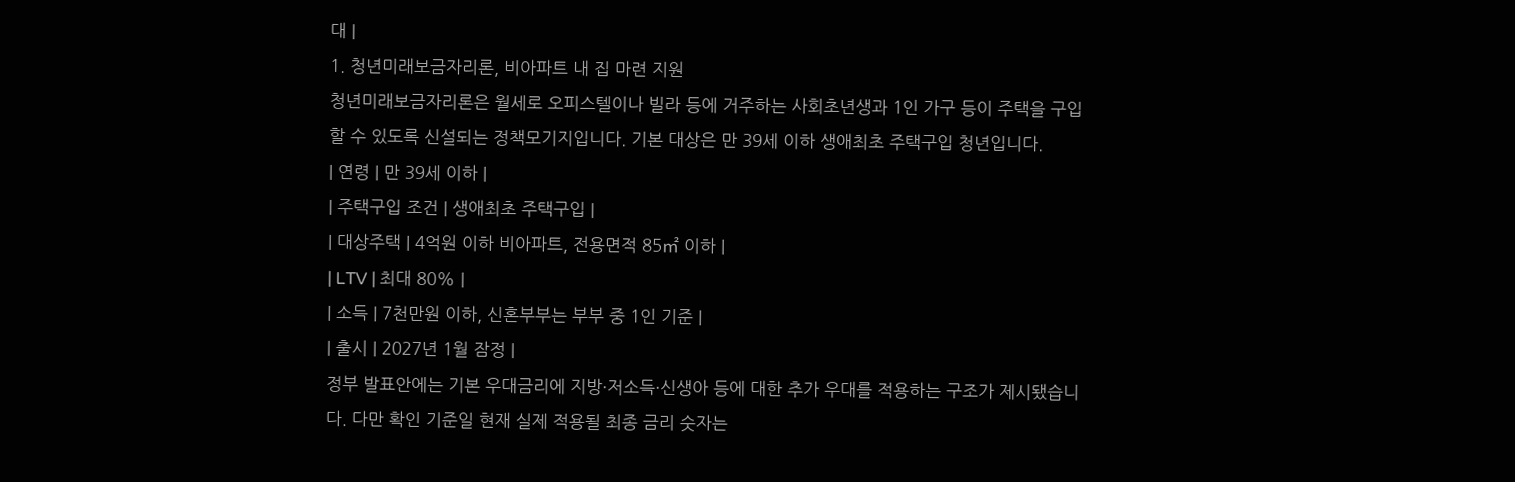대 |
1. 청년미래보금자리론, 비아파트 내 집 마련 지원
청년미래보금자리론은 월세로 오피스텔이나 빌라 등에 거주하는 사회초년생과 1인 가구 등이 주택을 구입할 수 있도록 신설되는 정책모기지입니다. 기본 대상은 만 39세 이하 생애최초 주택구입 청년입니다.
| 연령 | 만 39세 이하 |
| 주택구입 조건 | 생애최초 주택구입 |
| 대상주택 | 4억원 이하 비아파트, 전용면적 85㎡ 이하 |
| LTV | 최대 80% |
| 소득 | 7천만원 이하, 신혼부부는 부부 중 1인 기준 |
| 출시 | 2027년 1월 잠정 |
정부 발표안에는 기본 우대금리에 지방·저소득·신생아 등에 대한 추가 우대를 적용하는 구조가 제시됐습니다. 다만 확인 기준일 현재 실제 적용될 최종 금리 숫자는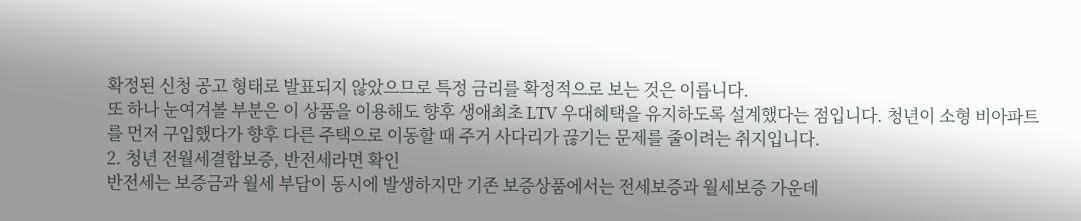확정된 신청 공고 형태로 발표되지 않았으므로 특정 금리를 확정적으로 보는 것은 이릅니다.
또 하나 눈여겨볼 부분은 이 상품을 이용해도 향후 생애최초 LTV 우대혜택을 유지하도록 설계했다는 점입니다. 청년이 소형 비아파트를 먼저 구입했다가 향후 다른 주택으로 이동할 때 주거 사다리가 끊기는 문제를 줄이려는 취지입니다.
2. 청년 전월세결합보증, 반전세라면 확인
반전세는 보증금과 월세 부담이 동시에 발생하지만 기존 보증상품에서는 전세보증과 월세보증 가운데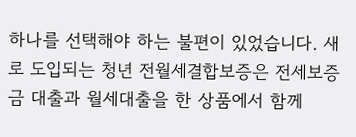하나를 선택해야 하는 불편이 있었습니다. 새로 도입되는 청년 전월세결합보증은 전세보증금 대출과 월세대출을 한 상품에서 함께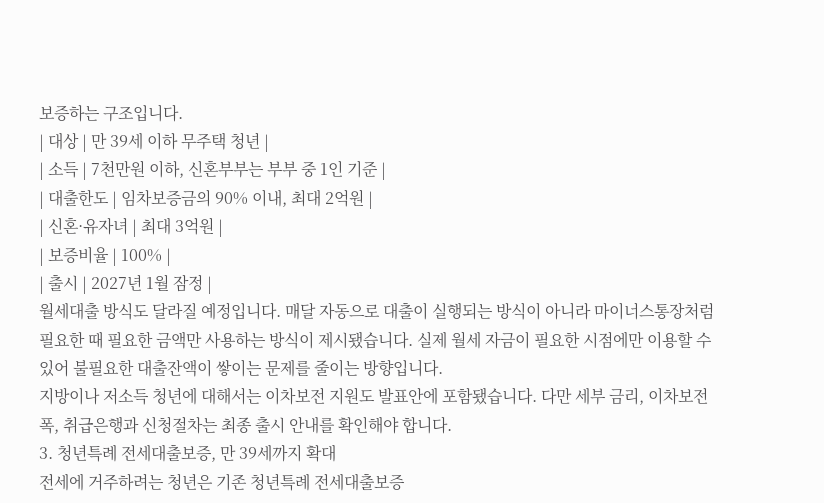보증하는 구조입니다.
| 대상 | 만 39세 이하 무주택 청년 |
| 소득 | 7천만원 이하, 신혼부부는 부부 중 1인 기준 |
| 대출한도 | 임차보증금의 90% 이내, 최대 2억원 |
| 신혼·유자녀 | 최대 3억원 |
| 보증비율 | 100% |
| 출시 | 2027년 1월 잠정 |
월세대출 방식도 달라질 예정입니다. 매달 자동으로 대출이 실행되는 방식이 아니라 마이너스통장처럼 필요한 때 필요한 금액만 사용하는 방식이 제시됐습니다. 실제 월세 자금이 필요한 시점에만 이용할 수 있어 불필요한 대출잔액이 쌓이는 문제를 줄이는 방향입니다.
지방이나 저소득 청년에 대해서는 이차보전 지원도 발표안에 포함됐습니다. 다만 세부 금리, 이차보전 폭, 취급은행과 신청절차는 최종 출시 안내를 확인해야 합니다.
3. 청년특례 전세대출보증, 만 39세까지 확대
전세에 거주하려는 청년은 기존 청년특례 전세대출보증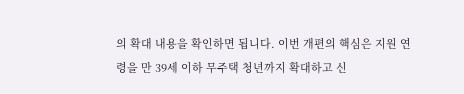의 확대 내용을 확인하면 됩니다. 이번 개편의 핵심은 지원 연령을 만 39세 이하 무주택 청년까지 확대하고 신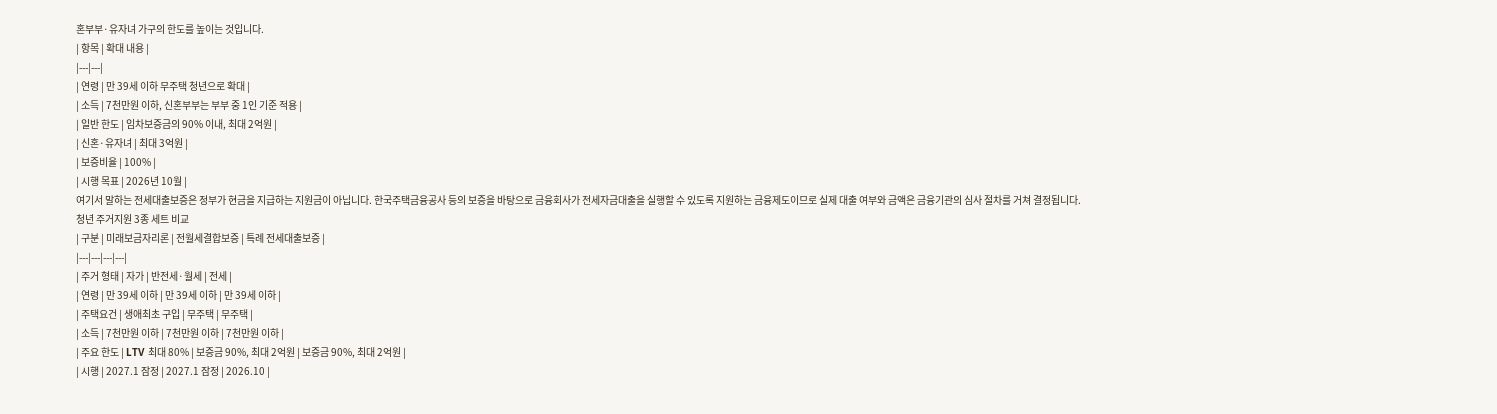혼부부·유자녀 가구의 한도를 높이는 것입니다.
| 항목 | 확대 내용 |
|---|---|
| 연령 | 만 39세 이하 무주택 청년으로 확대 |
| 소득 | 7천만원 이하, 신혼부부는 부부 중 1인 기준 적용 |
| 일반 한도 | 임차보증금의 90% 이내, 최대 2억원 |
| 신혼·유자녀 | 최대 3억원 |
| 보증비율 | 100% |
| 시행 목표 | 2026년 10월 |
여기서 말하는 전세대출보증은 정부가 현금을 지급하는 지원금이 아닙니다. 한국주택금융공사 등의 보증을 바탕으로 금융회사가 전세자금대출을 실행할 수 있도록 지원하는 금융제도이므로 실제 대출 여부와 금액은 금융기관의 심사 절차를 거쳐 결정됩니다.
청년 주거지원 3종 세트 비교
| 구분 | 미래보금자리론 | 전월세결합보증 | 특례 전세대출보증 |
|---|---|---|---|
| 주거 형태 | 자가 | 반전세·월세 | 전세 |
| 연령 | 만 39세 이하 | 만 39세 이하 | 만 39세 이하 |
| 주택요건 | 생애최초 구입 | 무주택 | 무주택 |
| 소득 | 7천만원 이하 | 7천만원 이하 | 7천만원 이하 |
| 주요 한도 | LTV 최대 80% | 보증금 90%, 최대 2억원 | 보증금 90%, 최대 2억원 |
| 시행 | 2027.1 잠정 | 2027.1 잠정 | 2026.10 |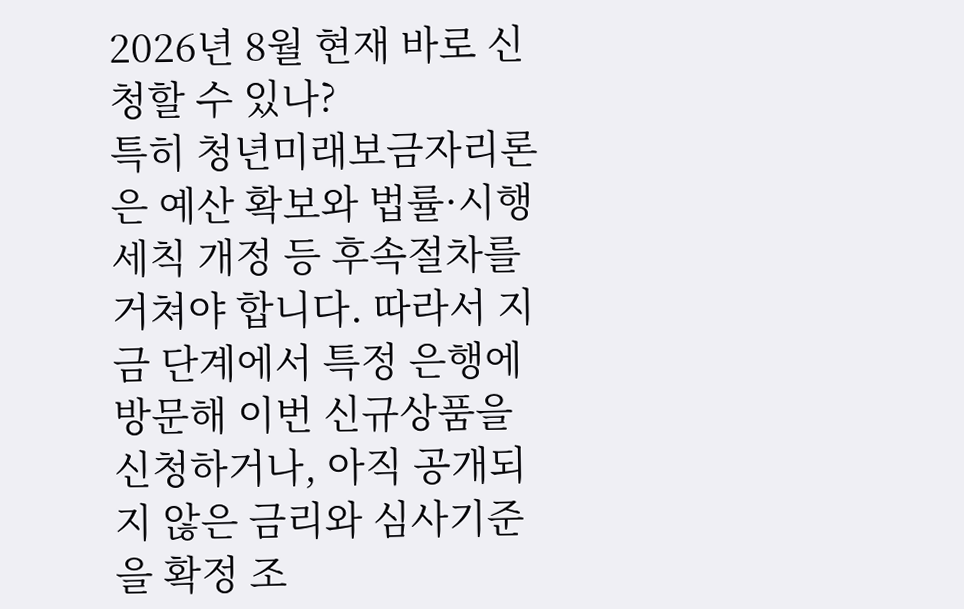2026년 8월 현재 바로 신청할 수 있나?
특히 청년미래보금자리론은 예산 확보와 법률·시행세칙 개정 등 후속절차를 거쳐야 합니다. 따라서 지금 단계에서 특정 은행에 방문해 이번 신규상품을 신청하거나, 아직 공개되지 않은 금리와 심사기준을 확정 조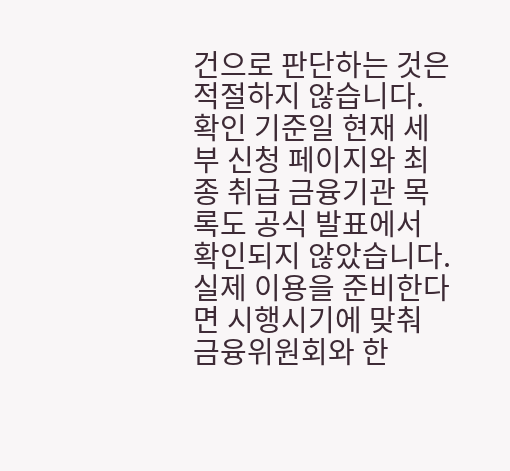건으로 판단하는 것은 적절하지 않습니다.
확인 기준일 현재 세부 신청 페이지와 최종 취급 금융기관 목록도 공식 발표에서 확인되지 않았습니다. 실제 이용을 준비한다면 시행시기에 맞춰 금융위원회와 한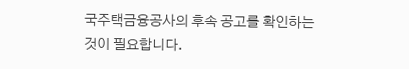국주택금융공사의 후속 공고를 확인하는 것이 필요합니다.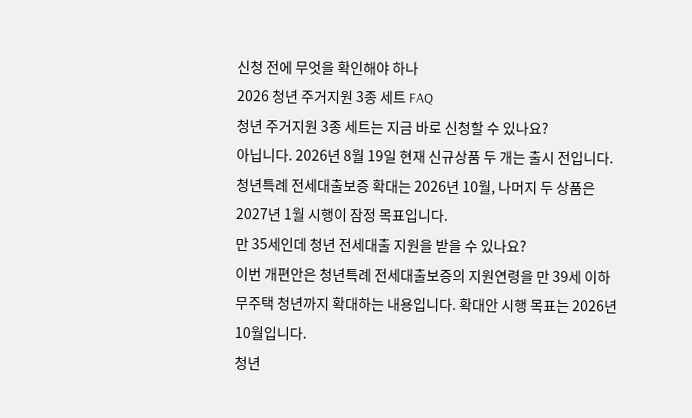신청 전에 무엇을 확인해야 하나
2026 청년 주거지원 3종 세트 FAQ
청년 주거지원 3종 세트는 지금 바로 신청할 수 있나요?
아닙니다. 2026년 8월 19일 현재 신규상품 두 개는 출시 전입니다. 청년특례 전세대출보증 확대는 2026년 10월, 나머지 두 상품은 2027년 1월 시행이 잠정 목표입니다.
만 35세인데 청년 전세대출 지원을 받을 수 있나요?
이번 개편안은 청년특례 전세대출보증의 지원연령을 만 39세 이하 무주택 청년까지 확대하는 내용입니다. 확대안 시행 목표는 2026년 10월입니다.
청년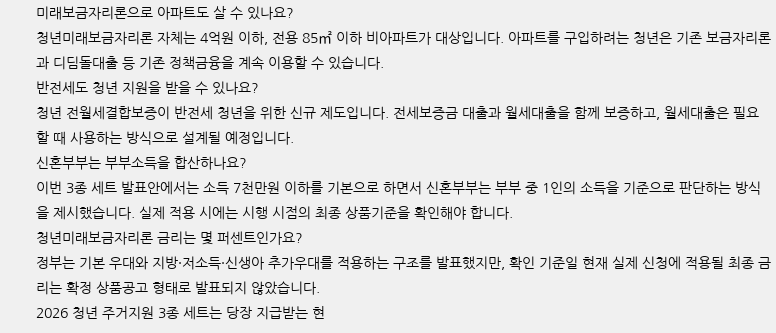미래보금자리론으로 아파트도 살 수 있나요?
청년미래보금자리론 자체는 4억원 이하, 전용 85㎡ 이하 비아파트가 대상입니다. 아파트를 구입하려는 청년은 기존 보금자리론과 디딤돌대출 등 기존 정책금융을 계속 이용할 수 있습니다.
반전세도 청년 지원을 받을 수 있나요?
청년 전월세결합보증이 반전세 청년을 위한 신규 제도입니다. 전세보증금 대출과 월세대출을 함께 보증하고, 월세대출은 필요할 때 사용하는 방식으로 설계될 예정입니다.
신혼부부는 부부소득을 합산하나요?
이번 3종 세트 발표안에서는 소득 7천만원 이하를 기본으로 하면서 신혼부부는 부부 중 1인의 소득을 기준으로 판단하는 방식을 제시했습니다. 실제 적용 시에는 시행 시점의 최종 상품기준을 확인해야 합니다.
청년미래보금자리론 금리는 몇 퍼센트인가요?
정부는 기본 우대와 지방·저소득·신생아 추가우대를 적용하는 구조를 발표했지만, 확인 기준일 현재 실제 신청에 적용될 최종 금리는 확정 상품공고 형태로 발표되지 않았습니다.
2026 청년 주거지원 3종 세트는 당장 지급받는 현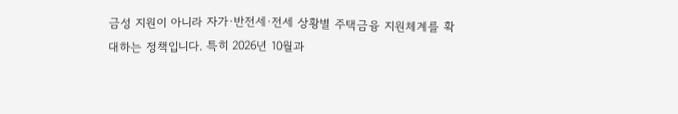금성 지원이 아니라 자가·반전세·전세 상황별 주택금융 지원체계를 확대하는 정책입니다. 특히 2026년 10월과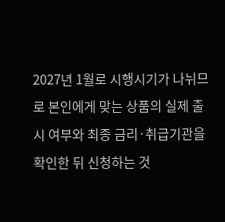2027년 1월로 시행시기가 나뉘므로 본인에게 맞는 상품의 실제 출시 여부와 최종 금리·취급기관을 확인한 뒤 신청하는 것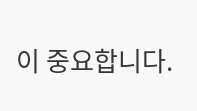이 중요합니다.